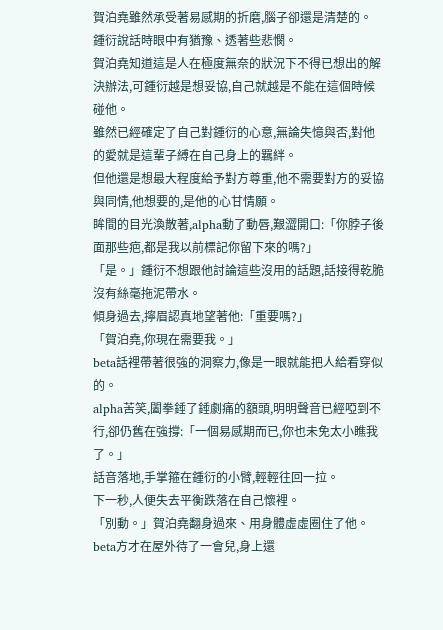賀泊堯雖然承受著易感期的折磨,腦子卻還是清楚的。
鍾衍說話時眼中有猶豫、透著些悲憫。
賀泊堯知道這是人在極度無奈的狀況下不得已想出的解決辦法,可鍾衍越是想妥協,自己就越是不能在這個時候碰他。
雖然已經確定了自己對鍾衍的心意,無論失憶與否,對他的愛就是這輩子縛在自己身上的羈絆。
但他還是想最大程度給予對方尊重,他不需要對方的妥協與同情,他想要的,是他的心甘情願。
眸間的目光渙散著,alpha動了動唇,艱澀開口:「你脖子後面那些疤,都是我以前標記你留下來的嗎?」
「是。」鍾衍不想跟他討論這些沒用的話題,話接得乾脆沒有絲毫拖泥帶水。
傾身過去,擰眉認真地望著他:「重要嗎?」
「賀泊堯,你現在需要我。」
beta話裡帶著很強的洞察力,像是一眼就能把人給看穿似的。
alpha苦笑,闔拳錘了錘劇痛的額頭,明明聲音已經啞到不行,卻仍舊在強撐:「一個易感期而已,你也未免太小瞧我了。」
話音落地,手掌箍在鍾衍的小臂,輕輕往回一拉。
下一秒,人便失去平衡跌落在自己懷裡。
「別動。」賀泊堯翻身過來、用身體虛虛圈住了他。
beta方才在屋外待了一會兒,身上還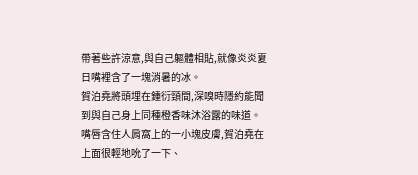帶著些許涼意,與自己軀體相貼,就像炎炎夏日嘴裡含了一塊消暑的冰。
賀泊堯將頭埋在鍾衍頸間,深嗅時隱約能聞到與自己身上同種橙香味沐浴露的味道。
嘴唇含住人肩窩上的一小塊皮膚,賀泊堯在上面很輕地吮了一下、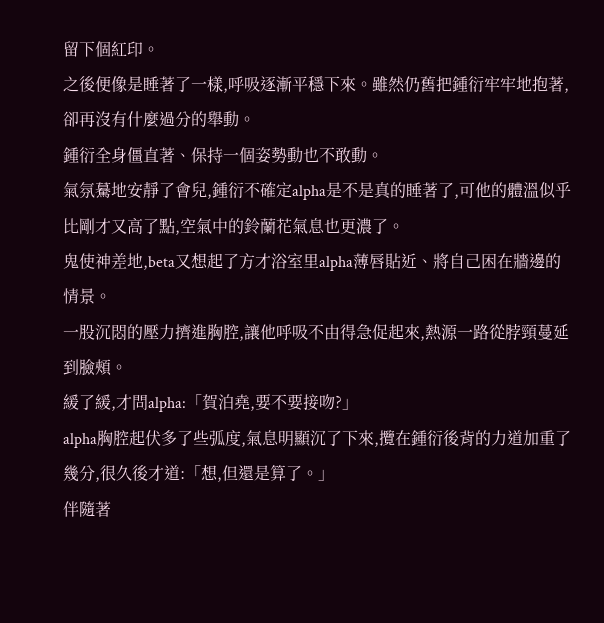留下個紅印。
之後便像是睡著了一樣,呼吸逐漸平穩下來。雖然仍舊把鍾衍牢牢地抱著,卻再沒有什麼過分的舉動。
鍾衍全身僵直著、保持一個姿勢動也不敢動。
氣氛驀地安靜了會兒,鍾衍不確定alpha是不是真的睡著了,可他的體溫似乎比剛才又高了點,空氣中的鈴蘭花氣息也更濃了。
鬼使神差地,beta又想起了方才浴室里alpha薄唇貼近、將自己困在牆邊的情景。
一股沉悶的壓力擠進胸腔,讓他呼吸不由得急促起來,熱源一路從脖頸蔓延到臉頰。
緩了緩,才問alpha:「賀泊堯,要不要接吻?」
alpha胸腔起伏多了些弧度,氣息明顯沉了下來,攬在鍾衍後背的力道加重了幾分,很久後才道:「想,但還是算了。」
伴隨著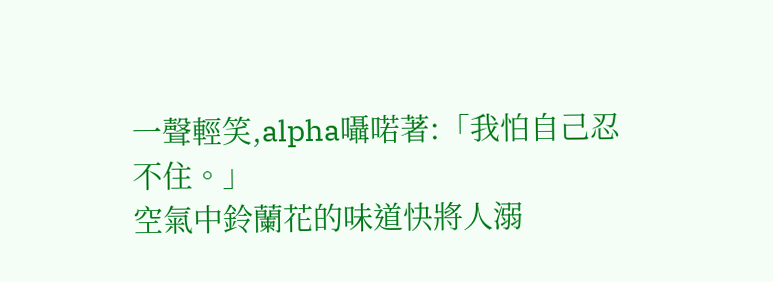一聲輕笑,alpha囁喏著:「我怕自己忍不住。」
空氣中鈴蘭花的味道快將人溺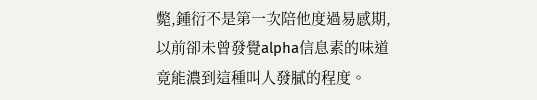斃,鍾衍不是第一次陪他度過易感期,以前卻未曾發覺alpha信息素的味道竟能濃到這種叫人發膩的程度。